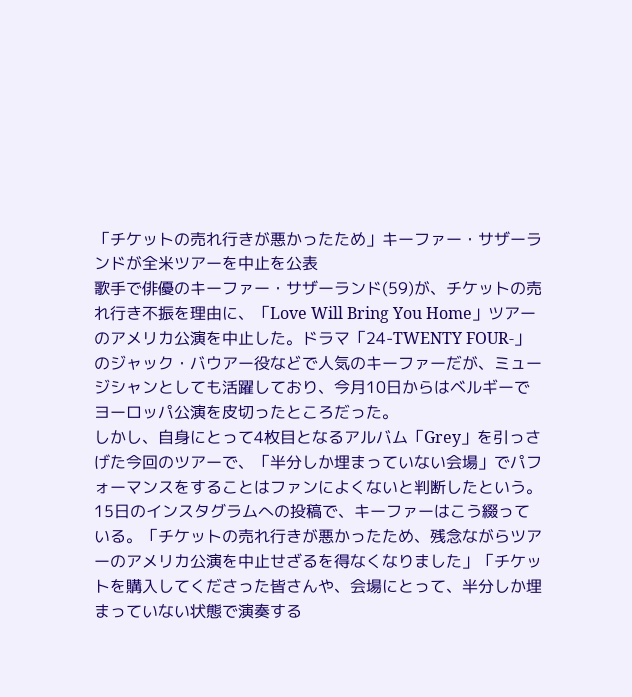「チケットの売れ行きが悪かったため」キーファー・サザーランドが全米ツアーを中止を公表
歌手で俳優のキーファー・サザーランド(59)が、チケットの売れ行き不振を理由に、「Love Will Bring You Home」ツアーのアメリカ公演を中止した。ドラマ「24-TWENTY FOUR-」のジャック・バウアー役などで人気のキーファーだが、ミュージシャンとしても活躍しており、今月10日からはベルギーでヨーロッパ公演を皮切ったところだった。
しかし、自身にとって4枚目となるアルバム「Grey」を引っさげた今回のツアーで、「半分しか埋まっていない会場」でパフォーマンスをすることはファンによくないと判断したという。
15日のインスタグラムへの投稿で、キーファーはこう綴っている。「チケットの売れ行きが悪かったため、残念ながらツアーのアメリカ公演を中止せざるを得なくなりました」「チケットを購入してくださった皆さんや、会場にとって、半分しか埋まっていない状態で演奏する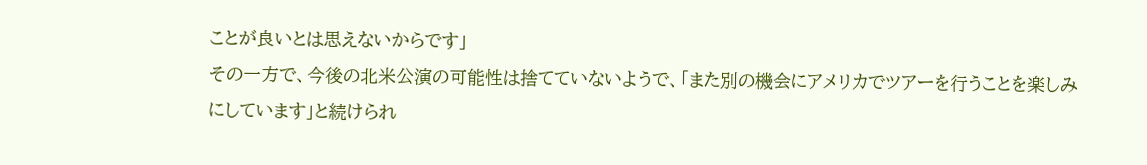ことが良いとは思えないからです」
その一方で、今後の北米公演の可能性は捨てていないようで、「また別の機会にアメリカでツアーを行うことを楽しみにしています」と続けられ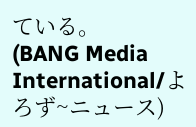ている。
(BANG Media International/よろず~ニュース)